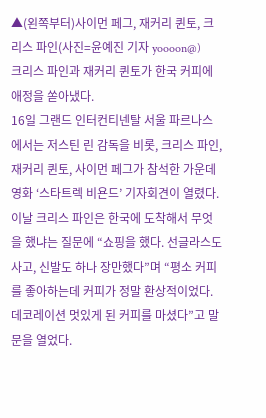▲(왼쪽부터)사이먼 페그, 재커리 퀸토, 크리스 파인(사진=윤예진 기자 yoooon@)
크리스 파인과 재커리 퀸토가 한국 커피에 애정을 쏟아냈다.
16일 그랜드 인터컨티넨탈 서울 파르나스에서는 저스틴 린 감독을 비롯, 크리스 파인, 재커리 퀸토, 사이먼 페그가 참석한 가운데 영화 ‘스타트렉 비욘드’ 기자회견이 열렸다.
이날 크리스 파인은 한국에 도착해서 무엇을 했냐는 질문에 “쇼핑을 했다. 선글라스도 사고, 신발도 하나 장만했다”며 “평소 커피를 좋아하는데 커피가 정말 환상적이었다. 데코레이션 멋있게 된 커피를 마셨다”고 말문을 열었다.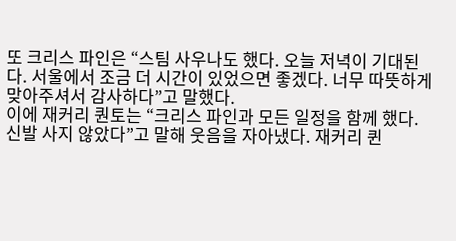또 크리스 파인은 “스팀 사우나도 했다. 오늘 저녁이 기대된다. 서울에서 조금 더 시간이 있었으면 좋겠다. 너무 따뜻하게 맞아주셔서 감사하다”고 말했다.
이에 재커리 퀀토는 “크리스 파인과 모든 일정을 함께 했다. 신발 사지 않았다”고 말해 웃음을 자아냈다. 재커리 퀸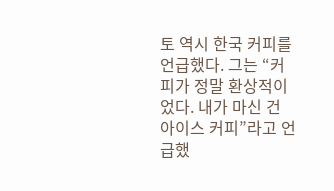토 역시 한국 커피를 언급했다. 그는 “커피가 정말 환상적이었다. 내가 마신 건 아이스 커피”라고 언급했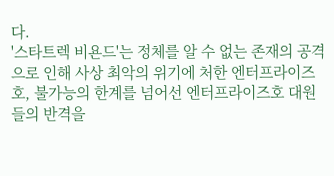다.
'스타트렉 비욘드'는 정체를 알 수 없는 존재의 공격으로 인해 사상 최악의 위기에 처한 엔터프라이즈호, 불가능의 한계를 넘어선 엔터프라이즈호 대원들의 반격을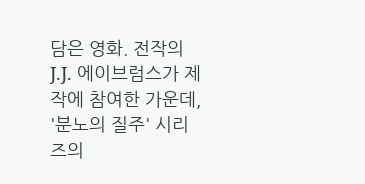담은 영화. 전작의 J.J. 에이브럼스가 제작에 참여한 가운데, '분노의 질주' 시리즈의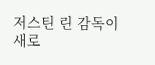저스틴 린 감독이 새로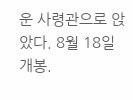운 사령관으로 앉았다. 8월 18일 개봉.